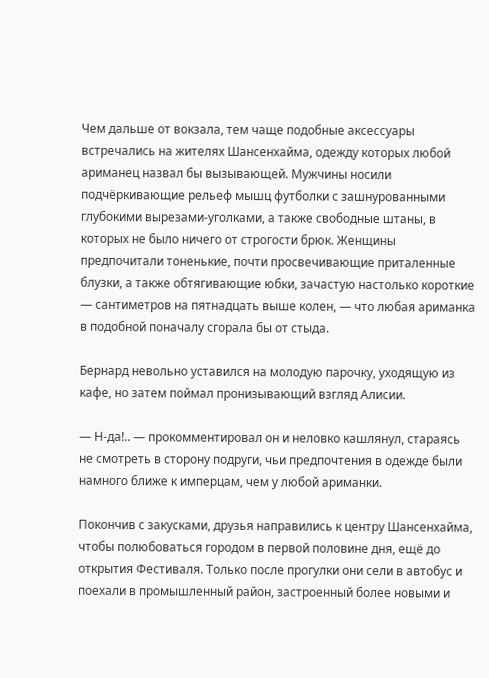Чем дальше от вокзала, тем чаще подобные аксессуары встречались на жителях Шансенхайма, одежду которых любой ариманец назвал бы вызывающей. Мужчины носили подчёркивающие рельеф мышц футболки с зашнурованными глубокими вырезами-уголками, а также свободные штаны, в которых не было ничего от строгости брюк. Женщины предпочитали тоненькие, почти просвечивающие приталенные блузки, а также обтягивающие юбки, зачастую настолько короткие — сантиметров на пятнадцать выше колен, — что любая ариманка в подобной поначалу сгорала бы от стыда.

Бернард невольно уставился на молодую парочку, уходящую из кафе, но затем поймал пронизывающий взгляд Алисии.

— Н‑да!.. — прокомментировал он и неловко кашлянул, стараясь не смотреть в сторону подруги, чьи предпочтения в одежде были намного ближе к имперцам, чем у любой ариманки.

Покончив с закусками, друзья направились к центру Шансенхайма, чтобы полюбоваться городом в первой половине дня, ещё до открытия Фестиваля. Только после прогулки они сели в автобус и поехали в промышленный район, застроенный более новыми и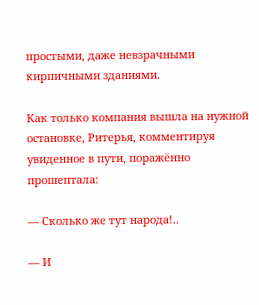простыми, даже невзрачными кирпичными зданиями.

Как только компания вышла на нужной остановке, Ритерья, комментируя увиденное в пути, поражённо прошептала:

— Сколько же тут народа!..

— И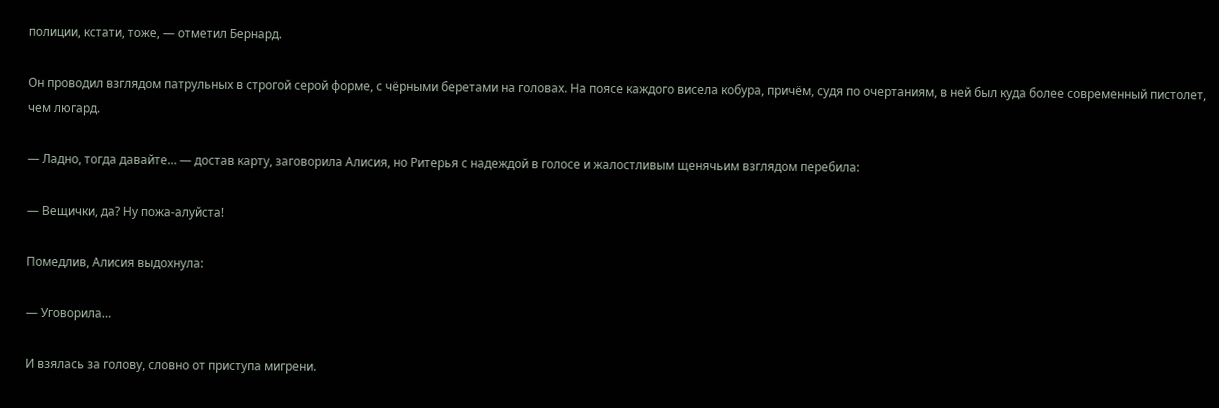полиции, кстати, тоже, — отметил Бернард.

Он проводил взглядом патрульных в строгой серой форме, с чёрными беретами на головах. На поясе каждого висела кобура, причём, судя по очертаниям, в ней был куда более современный пистолет, чем люгард.

— Ладно, тогда давайте… — достав карту, заговорила Алисия, но Ритерья с надеждой в голосе и жалостливым щенячьим взглядом перебила:

— Вещички, да? Ну пожа‑алуйста!

Помедлив, Алисия выдохнула:

— Уговорила…

И взялась за голову, словно от приступа мигрени.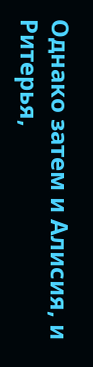Однако затем и Алисия, и Ритерья,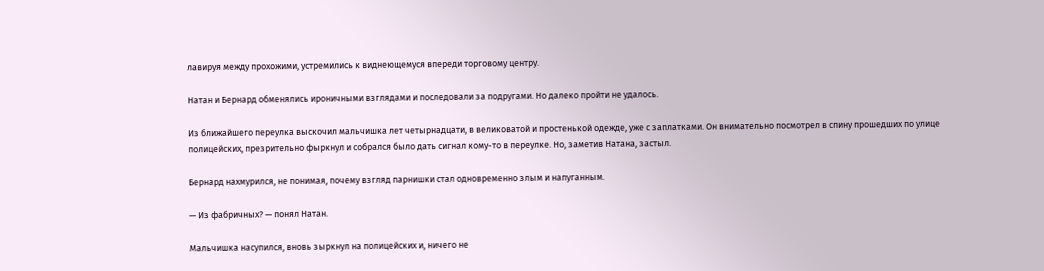лавируя между прохожими, устремились к виднеющемуся впереди торговому центру.

Натан и Бернард обменялись ироничными взглядами и последовали за подругами. Но далеко пройти не удалось.

Из ближайшего переулка выскочил мальчишка лет четырнадцати, в великоватой и простенькой одежде, уже с заплатками. Он внимательно посмотрел в спину прошедших по улице полицейских, презрительно фыркнул и собрался было дать сигнал кому-то в переулке. Но, заметив Натана, застыл.

Бернард нахмурился, не понимая, почему взгляд парнишки стал одновременно злым и напуганным.

— Из фабричных? — понял Натан.

Мальчишка насупился, вновь зыркнул на полицейских и, ничего не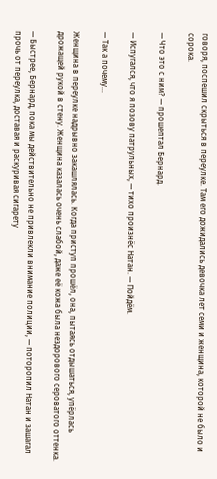говоря, поспешил скрыться в переулке. Там его дожидались девочка лет семи и женщина, которой не было и сорока.

— Что это с ним? — прошептал Бернард.

— Испугался, что я позову патрульных, — тихо произнёс Натан. — Пойдём.

— Так а почему…

Женщина в переулке надрывно закашлялась. Когда приступ прошёл, она, пытаясь отдышаться, упёрлась дрожащей рукой в стену. Женщина казалась очень слабой, даже её кожа была нездорового сероватого оттенка.

— Быстрее, Бернард, пока мы действительно не привлекли внимание полиции, — поторопил Натан и зашагал прочь от переулка, доставая и раскуривая сигарету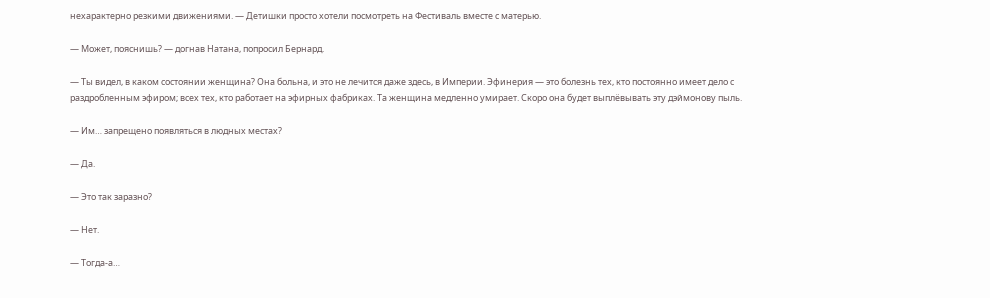нехарактерно резкими движениями. — Детишки просто хотели посмотреть на Фестиваль вместе с матерью.

— Может, пояснишь? — догнав Натана, попросил Бернард.

— Ты видел, в каком состоянии женщина? Она больна, и это не лечится даже здесь, в Империи. Эфинерия — это болезнь тех, кто постоянно имеет дело с раздробленным эфиром; всех тех, кто работает на эфирных фабриках. Та женщина медленно умирает. Скоро она будет выплёвывать эту дэймонову пыль.

— Им… запрещено появляться в людных местах?

— Да.

— Это так заразно?

— Нет.

— Тогда‑а…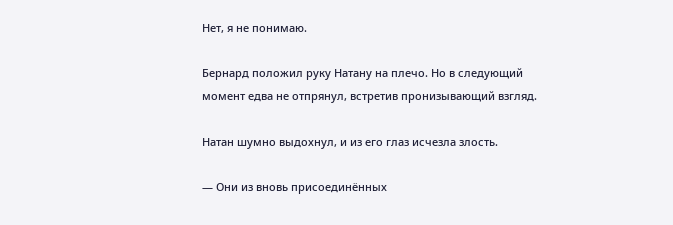Нет, я не понимаю.

Бернард положил руку Натану на плечо. Но в следующий момент едва не отпрянул, встретив пронизывающий взгляд.

Натан шумно выдохнул, и из его глаз исчезла злость.

— Они из вновь присоединённых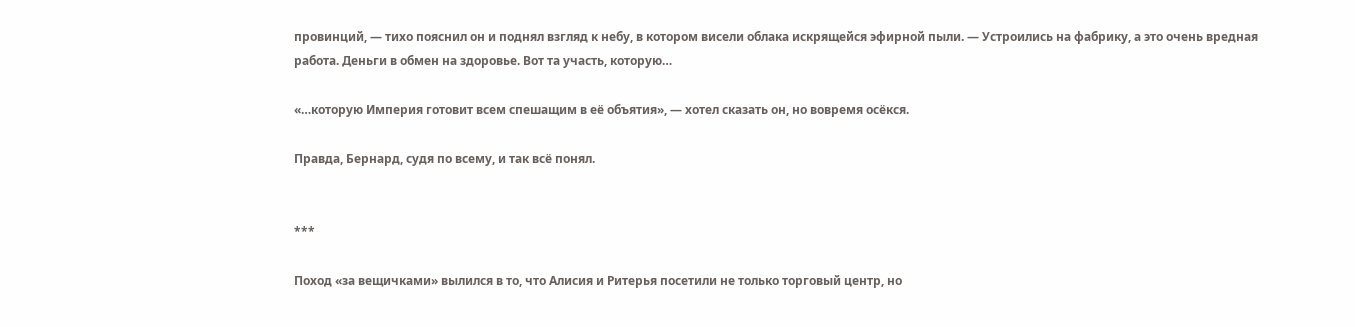провинций, — тихо пояснил он и поднял взгляд к небу, в котором висели облака искрящейся эфирной пыли. — Устроились на фабрику, а это очень вредная работа. Деньги в обмен на здоровье. Вот та участь, которую…

«…которую Империя готовит всем спешащим в её объятия», — хотел сказать он, но вовремя осёкся.

Правда, Бернард, судя по всему, и так всё понял.


***

Поход «за вещичками» вылился в то, что Алисия и Ритерья посетили не только торговый центр, но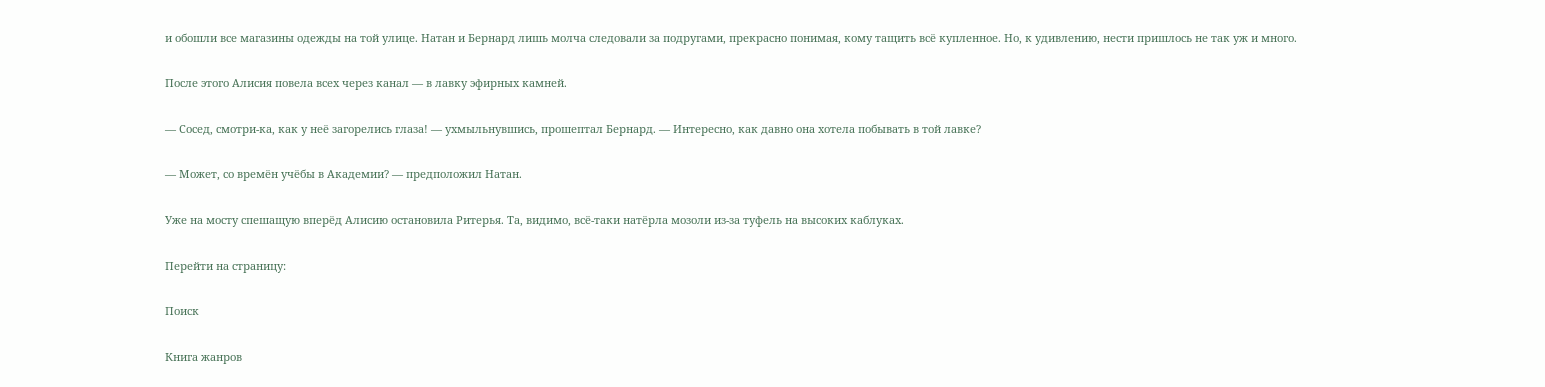и обошли все магазины одежды на той улице. Натан и Бернард лишь молча следовали за подругами, прекрасно понимая, кому тащить всё купленное. Но, к удивлению, нести пришлось не так уж и много.

После этого Алисия повела всех через канал — в лавку эфирных камней.

— Сосед, смотри-ка, как у неё загорелись глаза! — ухмыльнувшись, прошептал Бернард. — Интересно, как давно она хотела побывать в той лавке?

— Может, со времён учёбы в Академии? — предположил Натан.

Уже на мосту спешащую вперёд Алисию остановила Ритерья. Та, видимо, всё-таки натёрла мозоли из-за туфель на высоких каблуках.

Перейти на страницу:

Поиск

Книга жанров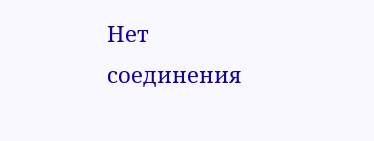Нет соединения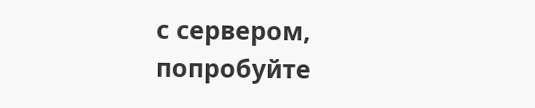с сервером, попробуйте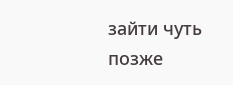зайти чуть позже